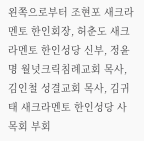왼쪽으로부터 조현포 새크라멘토 한인회장, 허춘도 새크라멘토 한인성당 신부, 정윤명 월넛크릭침례교회 목사, 김인철 성결교회 목사, 김귀태 새크라멘토 한인성당 사목회 부회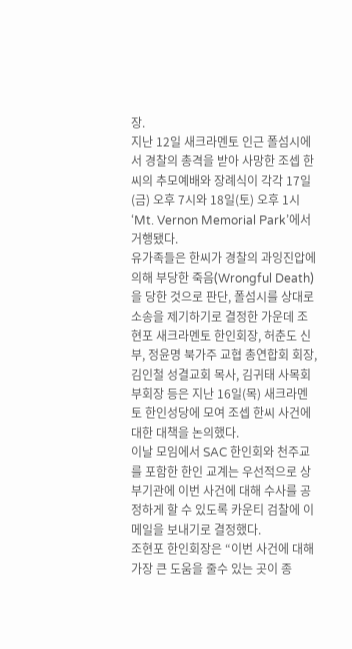장.
지난 12일 새크라멘토 인근 폴섬시에서 경찰의 총격을 받아 사망한 조셉 한씨의 추모예배와 장례식이 각각 17일(금) 오후 7시와 18일(토) 오후 1시 ‘Mt. Vernon Memorial Park’에서 거행됐다.
유가족들은 한씨가 경찰의 과잉진압에 의해 부당한 죽음(Wrongful Death)을 당한 것으로 판단, 폴섬시를 상대로 소송을 제기하기로 결정한 가운데 조현포 새크라멘토 한인회장, 허춘도 신부, 정윤명 북가주 교협 총연합회 회장, 김인철 성결교회 목사, 김귀태 사목회 부회장 등은 지난 16일(목) 새크라멘토 한인성당에 모여 조셉 한씨 사건에 대한 대책을 논의했다.
이날 모임에서 SAC 한인회와 천주교를 포함한 한인 교계는 우선적으로 상부기관에 이번 사건에 대해 수사를 공정하게 할 수 있도록 카운티 검찰에 이메일을 보내기로 결정했다.
조현포 한인회장은 “이번 사건에 대해 가장 큰 도움을 줄수 있는 곳이 종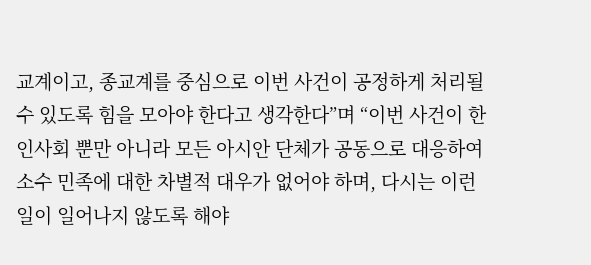교계이고, 종교계를 중심으로 이번 사건이 공정하게 처리될 수 있도록 힘을 모아야 한다고 생각한다”며 “이번 사건이 한인사회 뿐만 아니라 모든 아시안 단체가 공동으로 대응하여 소수 민족에 대한 차별적 대우가 없어야 하며, 다시는 이런 일이 일어나지 않도록 해야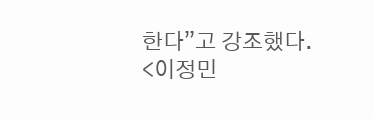한다”고 강조했다.
<이정민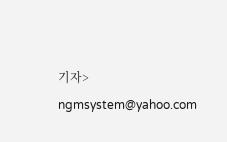기자> ngmsystem@yahoo.com